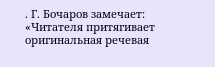. Г. Бочаров замечает: «Читателя притягивает оригинальная речевая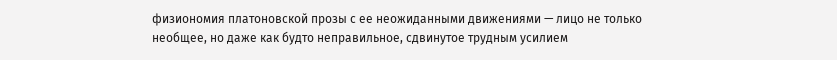физиономия платоновской прозы с ее неожиданными движениями — лицо не только необщее, но даже как будто неправильное, сдвинутое трудным усилием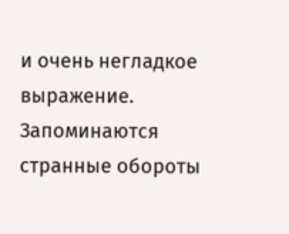и очень негладкое выражение. Запоминаются странные обороты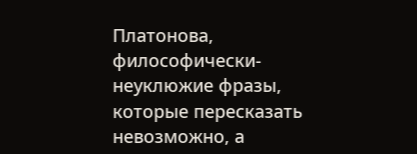Платонова, философически-неуклюжие фразы, которые пересказать невозможно, а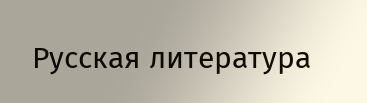Русская литература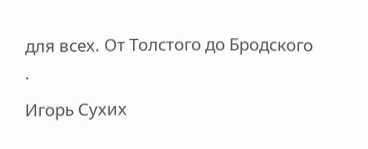для всех. От Толстого до Бродского
·
Игорь Сухих